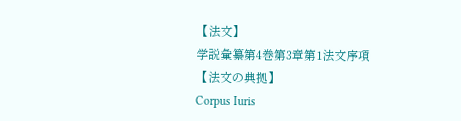【法文】
学説彙纂第4巻第3章第1法文序項
【法文の典拠】
Corpus Iuris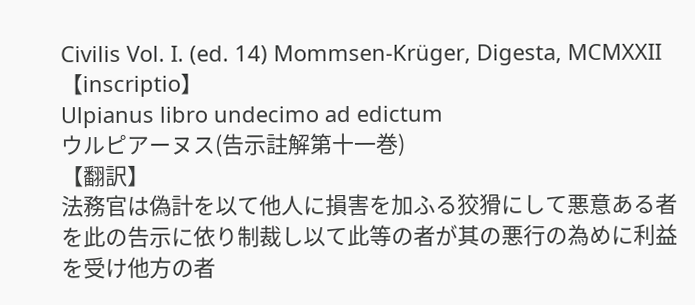Civilis Vol. I. (ed. 14) Mommsen-Krüger, Digesta, MCMXXII
【inscriptio】
Ulpianus libro undecimo ad edictum
ウルピアーヌス(告示註解第十一巻)
【翻訳】
法務官は偽計を以て他人に損害を加ふる狡猾にして悪意ある者を此の告示に依り制裁し以て此等の者が其の悪行の為めに利益を受け他方の者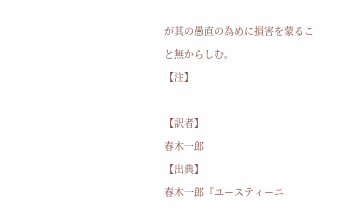が其の愚直の為めに損害を蒙ること無からしむ。
【注】

【訳者】
春木一郎
【出典】
春木一郎『ユースティーニ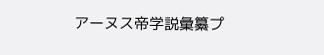アーヌス帝学説彙纂プ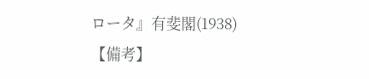ロータ』有斐閣(1938)
【備考】